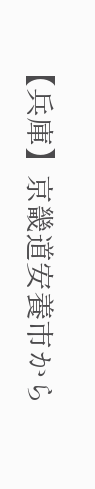【兵庫】京畿道安養市から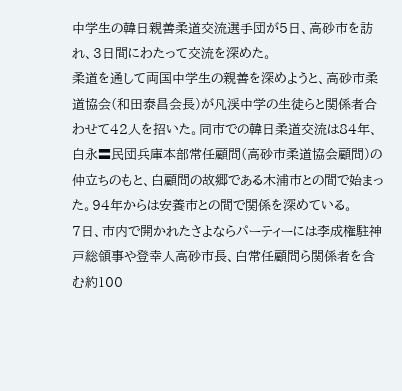中学生の韓日親善柔道交流選手団が5日、高砂市を訪れ、3日間にわたって交流を深めた。
柔道を通して両国中学生の親善を深めようと、高砂市柔道協会(和田泰昌会長)が凡渓中学の生徒らと関係者合わせて42人を招いた。同市での韓日柔道交流は84年、白永〓民団兵庫本部常任顧問(高砂市柔道協会顧問)の仲立ちのもと、白顧問の故郷である木浦市との間で始まった。94年からは安養市との間で関係を深めている。
7日、市内で開かれたさよならパーティーには李成権駐神戸総領事や登幸人高砂市長、白常任顧問ら関係者を含む約100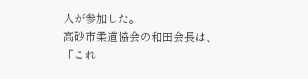人が参加した。
高砂市柔道協会の和田会長は、「これ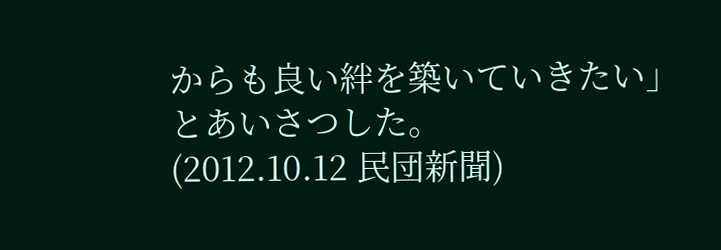からも良い絆を築いていきたい」とあいさつした。
(2012.10.12 民団新聞)